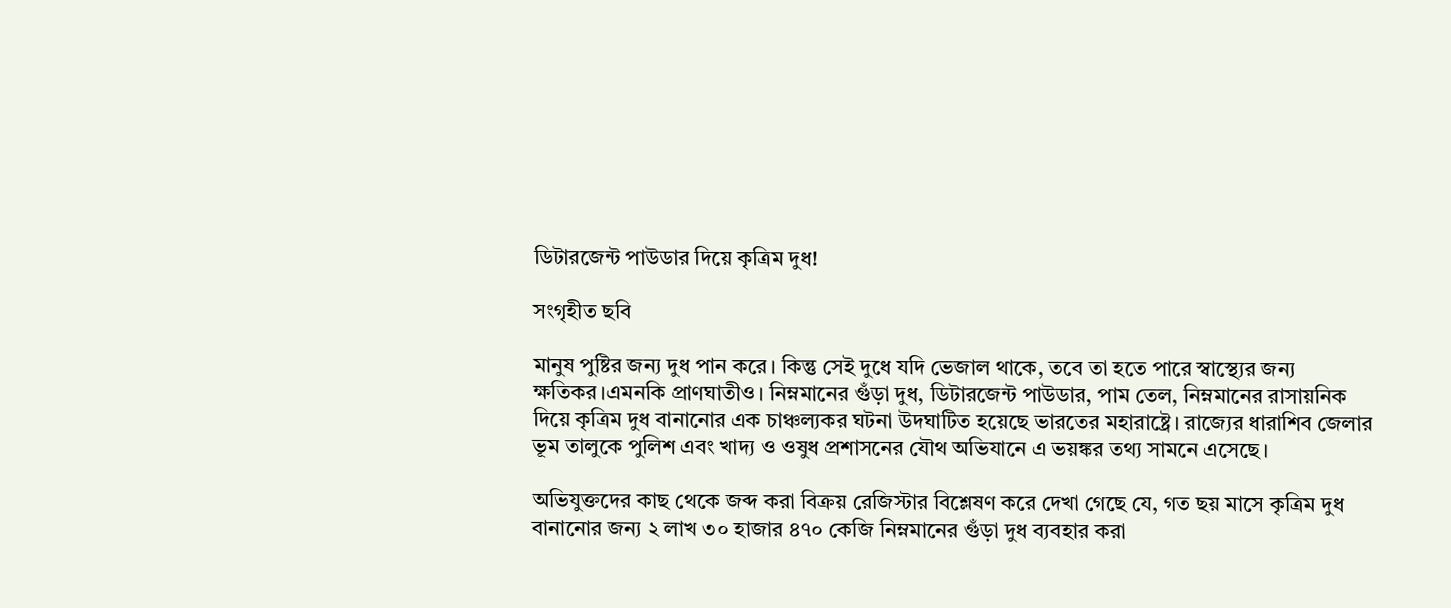ডিটারজেন্ট পাউডার দিয়ে কৃত্রিম দুধ!

সংগৃহীত ছবি

মানুষ পুষ্টির জন্য দুধ পান করে। কিন্তু সেই দুধে যদি ভেজাল থাকে, তবে তা হতে পারে স্বাস্থ্যের জন্য ক্ষতিকর।এমনকি প্রাণঘাতীও। নিম্নমানের গুঁড়া দুধ, ডিটারজেন্ট পাউডার, পাম তেল, নিম্নমানের রাসায়নিক দিয়ে কৃত্রিম দুধ বানানোর এক চাঞ্চল্যকর ঘটনা উদঘাটিত হয়েছে ভারতের মহারাষ্ট্রে। রাজ্যের ধারাশিব জেলার ভূম তালুকে পুলিশ এবং খাদ্য ও ওষুধ প্রশাসনের যৌথ অভিযানে এ ভয়ঙ্কর তথ্য সামনে এসেছে।

অভিযুক্তদের কাছ থেকে জব্দ করা বিক্রয় রেজিস্টার বিশ্লেষণ করে দেখা গেছে যে, গত ছয় মাসে কৃত্রিম দুধ বানানোর জন্য ২ লাখ ৩০ হাজার ৪৭০ কেজি নিম্নমানের গুঁড়া দুধ ব্যবহার করা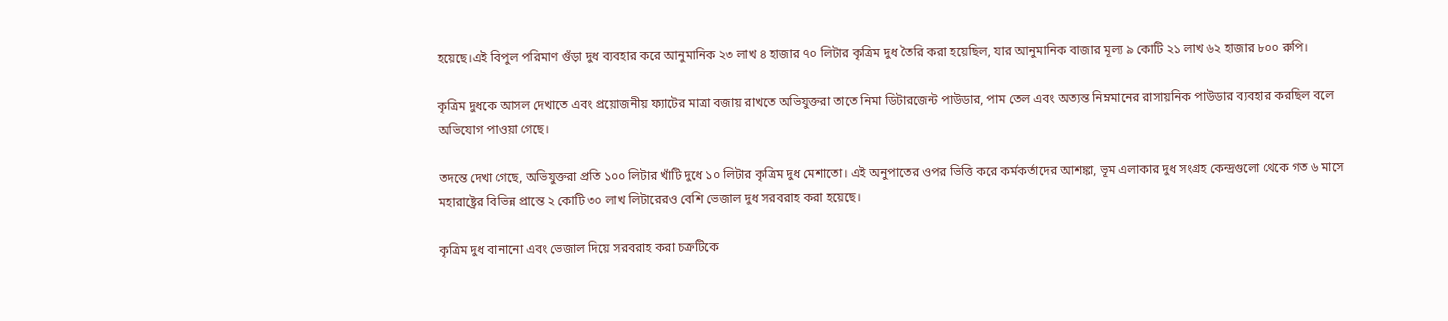হয়েছে।এই বিপুল পরিমাণ গুঁড়া দুধ ব্যবহার করে আনুমানিক ২৩ লাখ ৪ হাজার ৭০ লিটার কৃত্রিম দুধ তৈরি করা হয়েছিল, যার আনুমানিক বাজার মূল্য ৯ কোটি ২১ লাখ ৬২ হাজার ৮০০ রুপি।

কৃত্রিম দুধকে আসল দেখাতে এবং প্রয়োজনীয় ফ্যাটের মাত্রা বজায় রাখতে অভিযুক্তরা তাতে নিমা ডিটারজেন্ট পাউডার, পাম তেল এবং অত্যন্ত নিম্নমানের রাসায়নিক পাউডার ব্যবহার করছিল বলে অভিযোগ পাওয়া গেছে।

তদন্তে দেখা গেছে, অভিযুক্তরা প্রতি ১০০ লিটার খাঁটি দুধে ১০ লিটার কৃত্রিম দুধ মেশাতো। এই অনুপাতের ওপর ভিত্তি করে কর্মকর্তাদের আশঙ্কা, ভূম এলাকার দুধ সংগ্রহ কেন্দ্রগুলো থেকে গত ৬ মাসে মহারাষ্ট্রের বিভিন্ন প্রান্তে ২ কোটি ৩০ লাখ লিটারেরও বেশি ভেজাল দুধ সরবরাহ করা হয়েছে।

কৃত্রিম দুধ বানানো এবং ভেজাল দিয়ে সরবরাহ করা চক্রটিকে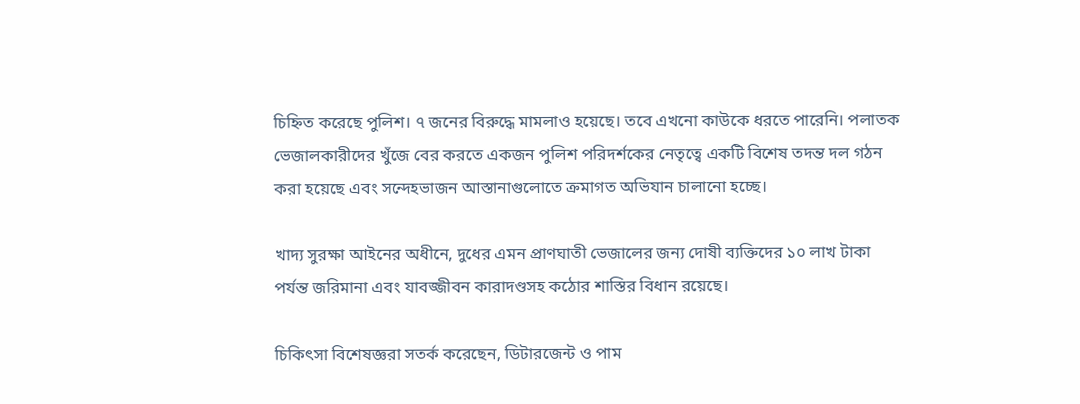চিহ্নিত করেছে পুলিশ। ৭ জনের বিরুদ্ধে মামলাও হয়েছে। তবে এখনো কাউকে ধরতে পারেনি। পলাতক ভেজালকারীদের খুঁজে বের করতে একজন পুলিশ পরিদর্শকের নেতৃত্বে একটি বিশেষ তদন্ত দল গঠন করা হয়েছে এবং সন্দেহভাজন আস্তানাগুলোতে ক্রমাগত অভিযান চালানো হচ্ছে।

খাদ্য সুরক্ষা আইনের অধীনে, দুধের এমন প্রাণঘাতী ভেজালের জন্য দোষী ব্যক্তিদের ১০ লাখ টাকা পর্যন্ত জরিমানা এবং যাবজ্জীবন কারাদণ্ডসহ কঠোর শাস্তির বিধান রয়েছে।

চিকিৎসা বিশেষজ্ঞরা সতর্ক করেছেন, ডিটারজেন্ট ও পাম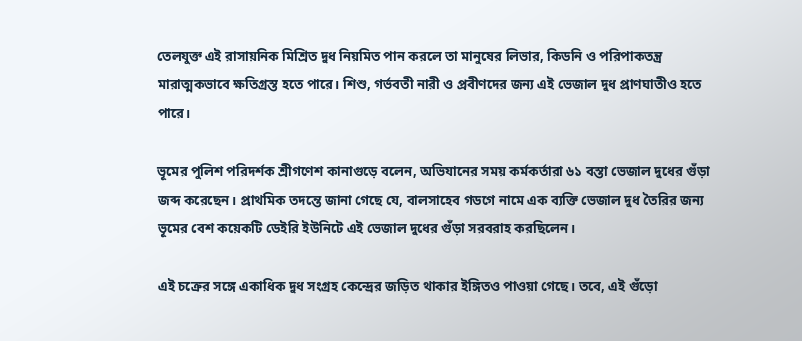তেলযুক্ত এই রাসায়নিক মিশ্রিত দুধ নিয়মিত পান করলে তা মানুষের লিভার, কিডনি ও পরিপাকতন্ত্র মারাত্মকভাবে ক্ষতিগ্রস্ত হতে পারে। শিশু, গর্ভবতী নারী ও প্রবীণদের জন্য এই ভেজাল দুধ প্রাণঘাতীও হতে পারে।

ভূমের পুলিশ পরিদর্শক শ্রীগণেশ কানাগুড়ে বলেন, অভিযানের সময় কর্মকর্তারা ৬১ বস্তা ভেজাল দুধের গুঁড়া জব্দ করেছেন। প্রাথমিক তদন্তে জানা গেছে যে, বালসাহেব গডগে নামে এক ব্যক্তি ভেজাল দুধ তৈরির জন্য ভূমের বেশ কয়েকটি ডেইরি ইউনিটে এই ভেজাল দুধের গুঁড়া সরবরাহ করছিলেন।

এই চক্রের সঙ্গে একাধিক দুধ সংগ্রহ কেন্দ্রের জড়িত থাকার ইঙ্গিতও পাওয়া গেছে। তবে, এই গুঁড়ো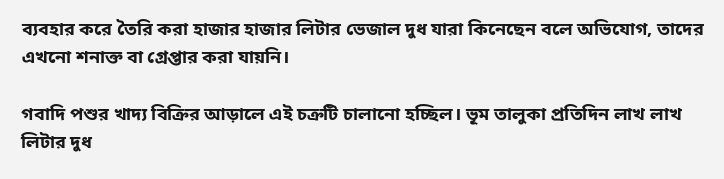ব্যবহার করে তৈরি করা হাজার হাজার লিটার ভেজাল দুধ যারা কিনেছেন বলে অভিযোগ, তাদের এখনো শনাক্ত বা গ্রেপ্তার করা যায়নি।

গবাদি পশুর খাদ্য বিক্রির আড়ালে এই চক্রটি চালানো হচ্ছিল। ভূম তালুকা প্রতিদিন লাখ লাখ লিটার দুধ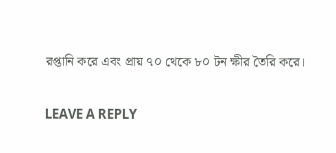রপ্তানি করে এবং প্রায় ৭০ থেকে ৮০ টন ক্ষীর তৈরি করে।

LEAVE A REPLY